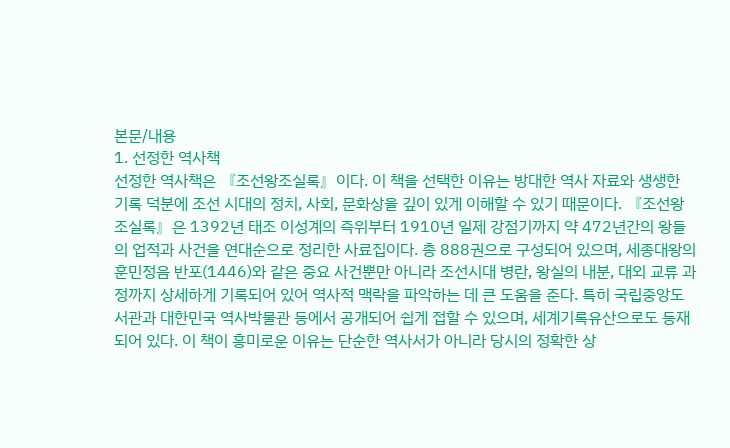본문/내용
1. 선정한 역사책
선정한 역사책은 『조선왕조실록』이다. 이 책을 선택한 이유는 방대한 역사 자료와 생생한 기록 덕분에 조선 시대의 정치, 사회, 문화상을 깊이 있게 이해할 수 있기 때문이다. 『조선왕조실록』은 1392년 태조 이성계의 즉위부터 1910년 일제 강점기까지 약 472년간의 왕들의 업적과 사건을 연대순으로 정리한 사료집이다. 총 888권으로 구성되어 있으며, 세종대왕의 훈민정음 반포(1446)와 같은 중요 사건뿐만 아니라 조선시대 병란, 왕실의 내분, 대외 교류 과정까지 상세하게 기록되어 있어 역사적 맥락을 파악하는 데 큰 도움을 준다. 특히 국립중앙도서관과 대한민국 역사박물관 등에서 공개되어 쉽게 접할 수 있으며, 세계기록유산으로도 등재되어 있다. 이 책이 흥미로운 이유는 단순한 역사서가 아니라 당시의 정확한 상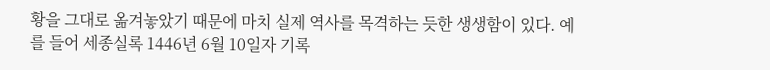황을 그대로 옮겨놓았기 때문에 마치 실제 역사를 목격하는 듯한 생생함이 있다. 예를 들어 세종실록 1446년 6월 10일자 기록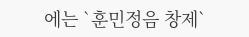에는 `훈민정음 창제`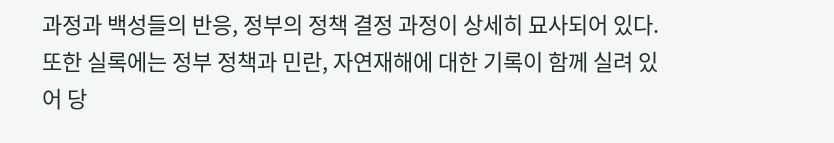과정과 백성들의 반응, 정부의 정책 결정 과정이 상세히 묘사되어 있다. 또한 실록에는 정부 정책과 민란, 자연재해에 대한 기록이 함께 실려 있어 당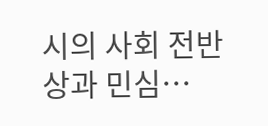시의 사회 전반상과 민심…